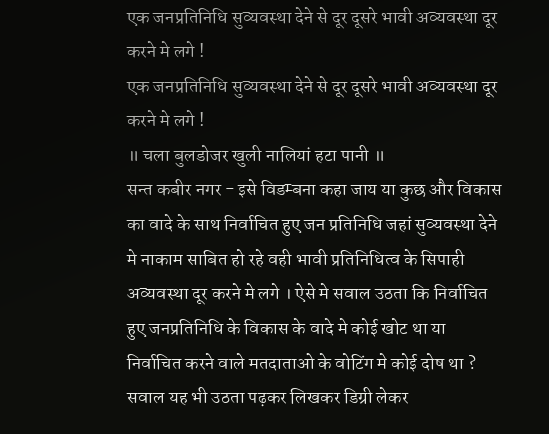एक जनप्रतिनिधि सुव्यवस्था देने से दूर दूसरे भावी अव्यवस्था दूर करने मे लगे !
एक जनप्रतिनिधि सुव्यवस्था देने से दूर दूसरे भावी अव्यवस्था दूर करने मे लगे !
॥ चला बुलडोजर खुली नालियां हटा पानी ॥
सन्त कबीर नगर - इसे विडम्बना कहा जाय या कुछ और विकास का वादे के साथ निर्वाचित हुए जन प्रतिनिधि जहां सुव्यवस्था देने मे नाकाम साबित हो रहे वही भावी प्रतिनिधित्व के सिपाही अव्यवस्था दूर करने मे लगे । ऐसे मे सवाल उठता कि निर्वाचित हुए जनप्रतिनिधि के विकास के वादे मे कोई खोट था या निर्वाचित करने वाले मतदाताओ के वोटिंग मे कोई दोष था ? सवाल यह भी उठता पढ़कर लिखकर डिग्री लेकर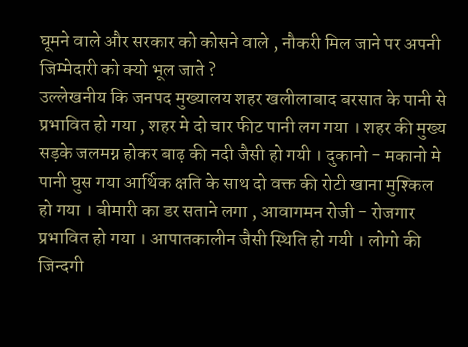घूमने वाले और सरकार को कोसने वाले , नौकरी मिल जाने पर अपनी जिम्मेदारी को क्यो भूल जाते ?
उल्लेखनीय कि जनपद मुख्यालय शहर खलीलाबाद बरसात के पानी से प्रभावित हो गया , शहर मे दो चार फीट पानी लग गया । शहर की मुख्य सड़के जलमग्न होकर बाढ़ की नदी जैसी हो गयी । दुकानो - मकानो मे पानी घुस गया आर्थिक क्षति के साथ दो वक्त की रोटी खाना मुश्किल हो गया । बीमारी का डर सताने लगा , आवागमन रोजी - रोजगार प्रभावित हो गया । आपातकालीन जैसी स्थिति हो गयी । लोगो की जिन्दगी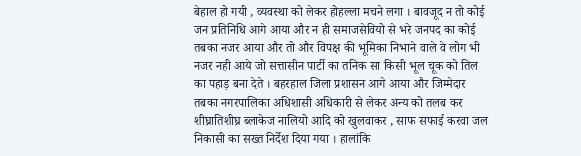बेहाल हो गयी , व्यवस्था को लेकर होहल्ला मचने लगा । बावजूद न तो कोई जन प्रतिनिधि आगे आया और न ही समाजसेवियो से भरे जनपद का कोई तबका नजर आया और तो और विपक्ष की भूमिका निभाने वाले वे लोग भी नजर नही आये जो सत्तासीन पार्टी का तनिक सा किसी भूल चूक को तिल का पहाड़ बना देते । बहरहाल जिला प्रशासन आगे आया और जिम्मेदार तबका नगरपालिका अधिशासी अधिकारी से लेकर अन्य को तलब कर शीघ्रातिशीघ्र ब्लाकेज नालियो आदि को खुलवाकर , साफ सफाई करवा जल निकासी का सख्त निर्देश दिया गया । हालांकि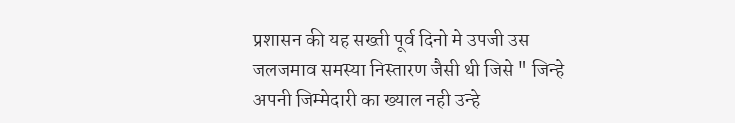प्रशासन की यह सख्ती पूर्व दिनो मे उपजी उस जलजमाव समस्या निस्तारण जैसी थी जिसे " जिन्हे अपनी जिम्मेदारी का ख्याल नही उन्हे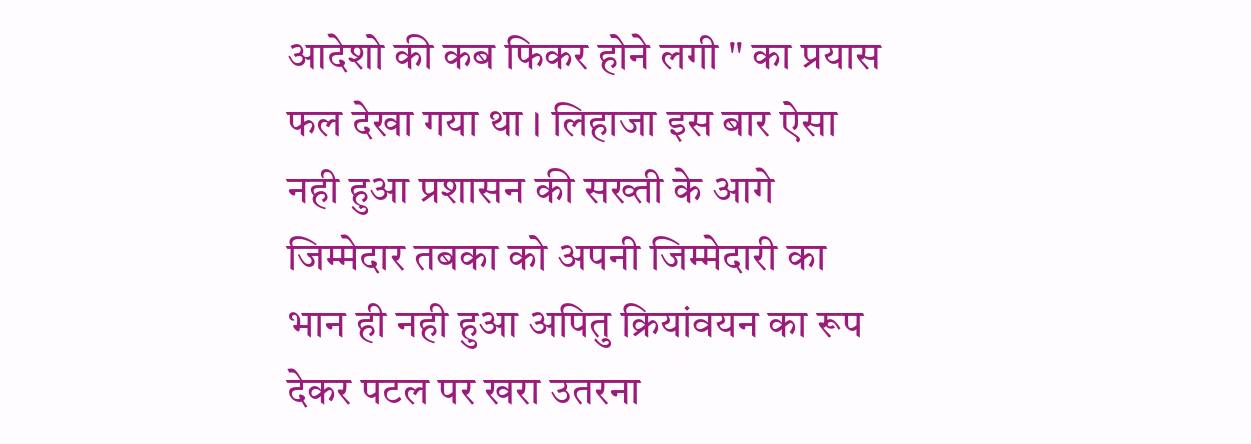आदेशो की कब फिकर होने लगी " का प्रयास फल देखा गया था । लिहाजा इस बार ऐसा नही हुआ प्रशासन की सख्ती के आगे जिम्मेदार तबका को अपनी जिम्मेदारी का भान ही नही हुआ अपितु क्रियांवयन का रूप देकर पटल पर खरा उतरना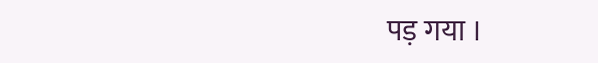पड़ गया ।